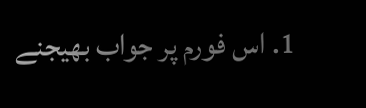1. اس فورم پر جواب بھیجنے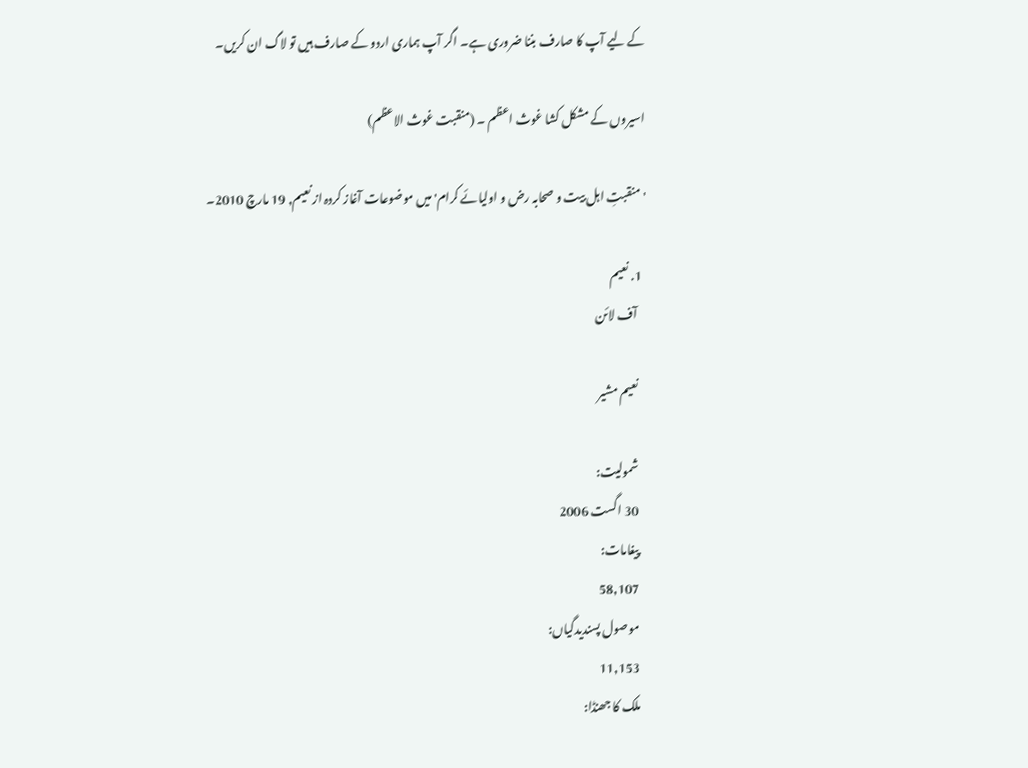کے لیے آپ کا صارف بننا ضروری ہے۔ اگر آپ ہماری اردو کے صارف ہیں تو لاگ ان کریں۔

اسیروں کے مشکل کشا غوث اعظم ۔ (منقبت غوث الاعظم)

'منقبتِ اہل بیت و صحابہ رض و اولیائے کرام' میں موضوعات آغاز کردہ از نعیم, 19 مارچ 2010۔

  1. نعیم
    آف لائن

    نعیم مشیر

    شمولیت:
    30 اگست 2006
    پیغامات:
    58,107
    موصول پسندیدگیاں:
    11,153
    ملک کا جھنڈا: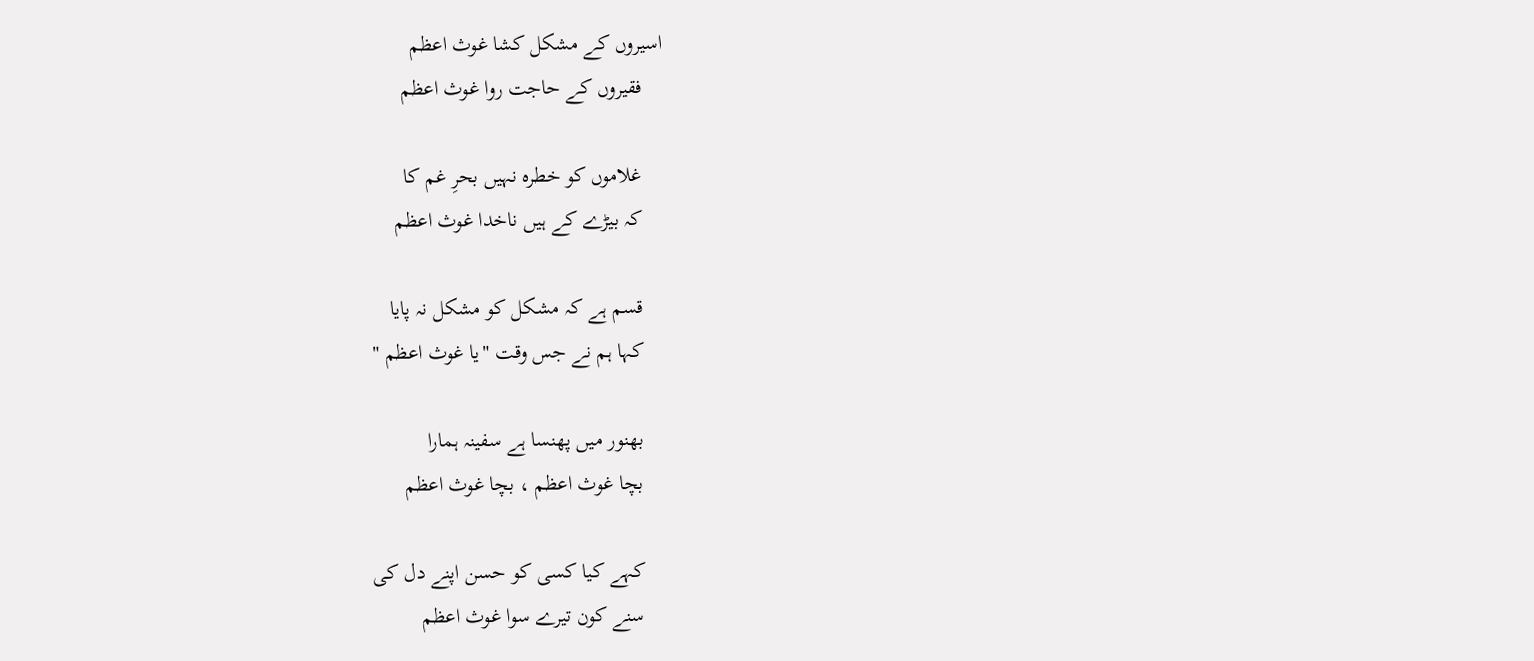اسیروں کے مشکل کشا غوث اعظم
    فقیروں کے حاجت روا غوث اعظم

    غلاموں کو خطرہ نہیں بحرِ غم کا
    کہ بیڑے کے ہیں ناخدا غوث اعظم

    قسم ہے کہ مشکل کو مشکل نہ پایا
    کہا ہم نے جس وقت "یا غوث اعظم "

    بھنور میں پھنسا ہے سفینہ ہمارا
    بچا غوث اعظم ، بچا غوث اعظم

    کہے کیا کسی کو حسن اپنے دل کی
    سنے کون تیرے سوا غوث اعظم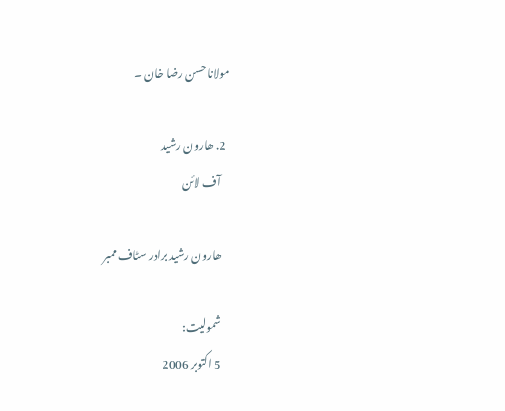مولانا حسن رضا خان ۔

  2. ھارون رشید
    آف لائن

    ھارون رشید برادر سٹاف ممبر

    شمولیت:
    5 اکتوبر 2006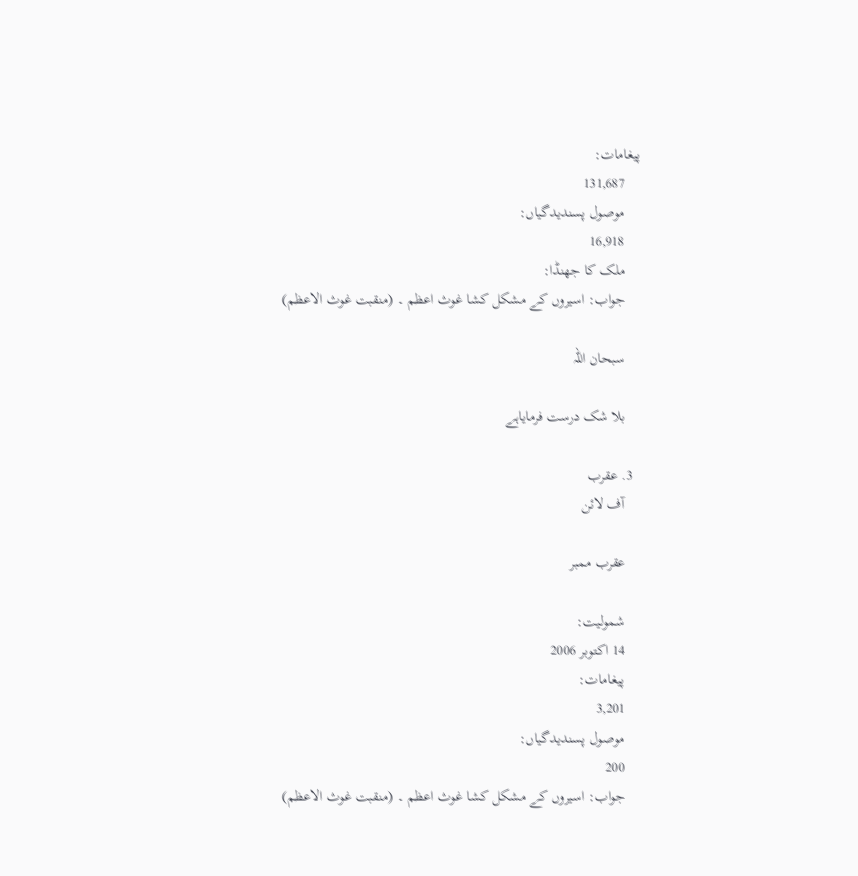پیغامات:
    131,687
    موصول پسندیدگیاں:
    16,918
    ملک کا جھنڈا:
    جواب: اسیروں کے مشکل کشا غوث اعظم ۔ (منقبت غوث الاعظم)

    سبحان اللہ

    بلا شک درست فرمایاہے

  3. عقرب
    آف لائن

    عقرب ممبر

    شمولیت:
    14 اکتوبر 2006
    پیغامات:
    3,201
    موصول پسندیدگیاں:
    200
    جواب: اسیروں کے مشکل کشا غوث اعظم ۔ (منقبت غوث الاعظم)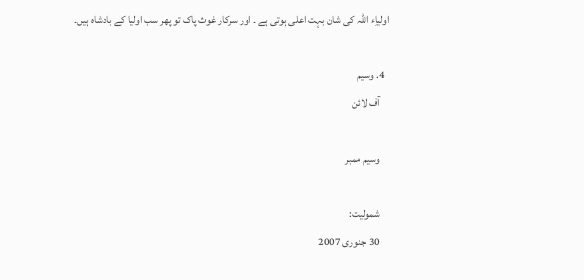اولیاِء اللہ کی شان بہت اعلی ہوتی ہے ۔ اور سرکار غوث پاک تو پھر سب اولیا کے بادشاہ ہیں۔

  4. وسیم
    آف لائن

    وسیم ممبر

    شمولیت:
    30 جنوری 2007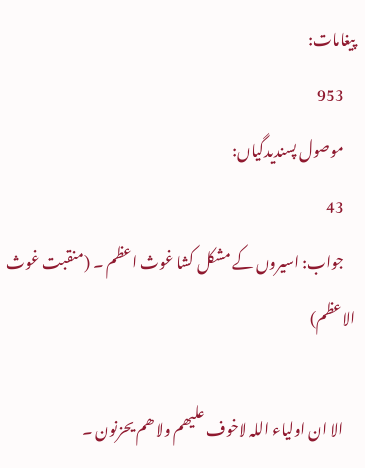پیغامات:
    953
    موصول پسندیدگیاں:
    43
    جواب: اسیروں کے مشکل کشا غوث اعظم ۔ (منقبت غوث الاعظم)

    الا ان اولیاء اللہ لاخوف علیھم ولا ھم یحزنون ۔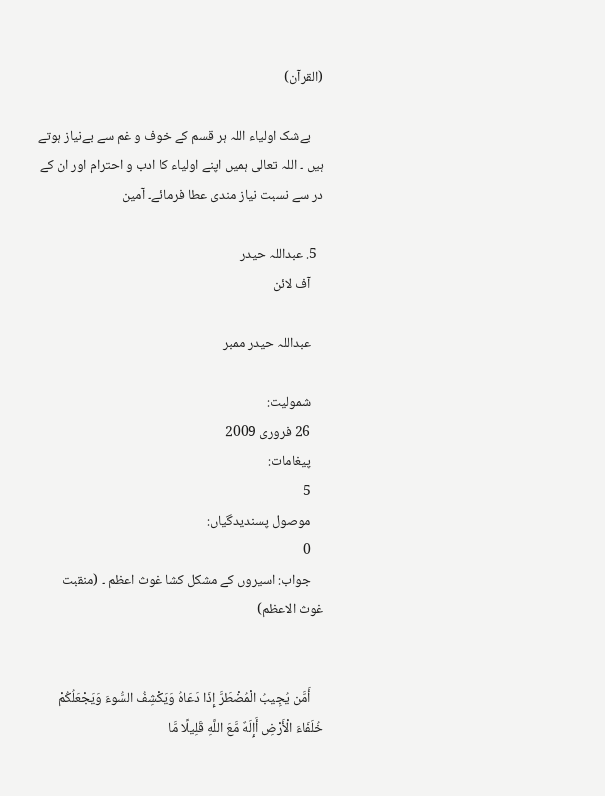(القرآن)

    بےشک اولیاء اللہ ہر قسم کے خوف و غم سے بےنیاز ہوتے ہیں ۔ اللہ تعالی ہمیں اپنے اولیاء کا ادب و احترام اور ان کے در سے نسبت نیاز مندی عطا فرمائے۔ آمین

  5. عبداللہ حیدر
    آف لائن

    عبداللہ حیدر ممبر

    شمولیت:
    26 فروری 2009
    پیغامات:
    5
    موصول پسندیدگیاں:
    0
    جواب: اسیروں کے مشکل کشا غوث اعظم ۔ (منقبت غوث الاعظم)


    أَمَّن يُجِيبُ الْمُضْطَرَّ إِذَا دَعَاهُ وَيَكْشِفُ السُّوءَ وَيَجْعَلُكُمْ خُلَفَاءَ الْأَرْضِ أَإِلَهٌ مَّعَ اللَّهِ قَلِيلًا مَّا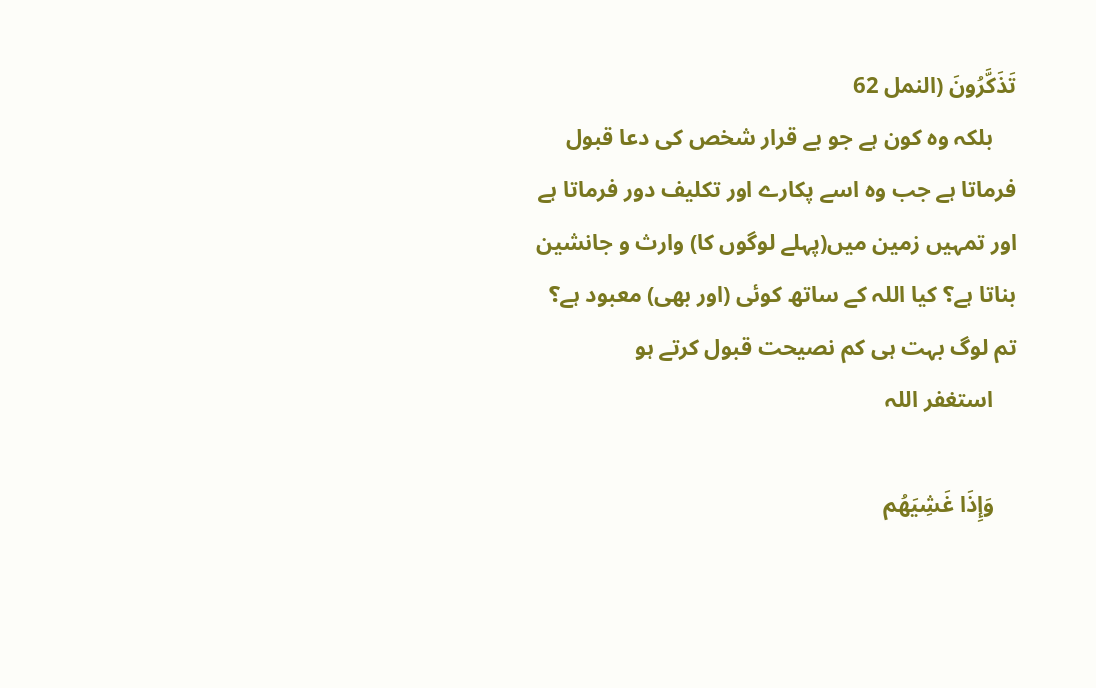تَذَكَّرُونَ (النمل 62
    بلکہ وہ کون ہے جو بے قرار شخص کی دعا قبول فرماتا ہے جب وہ اسے پکارے اور تکلیف دور فرماتا ہے اور تمہیں زمین میں(پہلے لوگوں کا) وارث و جانشین بناتا ہے؟ کیا اللہ کے ساتھ کوئی (اور بھی) معبود ہے؟ تم لوگ بہت ہی کم نصیحت قبول کرتے ہو
    استغفر اللہ

    وَإِذَا غَشِيَهُم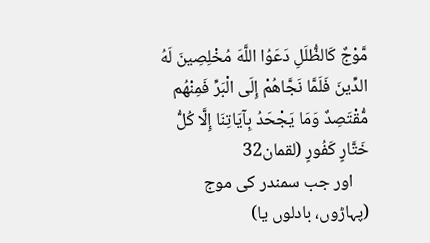مَّوْجٌ كَالظُّلَلِ دَعَوُا اللَّهَ مُخْلِصِينَ لَهُ الدِّينَ فَلَمَّا نَجَّاهُمْ إِلَى الْبَرِّ فَمِنْهُم مُّقْتَصِدٌ وَمَا يَجْحَدُ بِآيَاتِنَا إِلَّا كُلُّ خَتَّارٍ كَفُورٍ (لقمان32
    اور جب سمندر کی موج (پہاڑوں، بادلوں یا)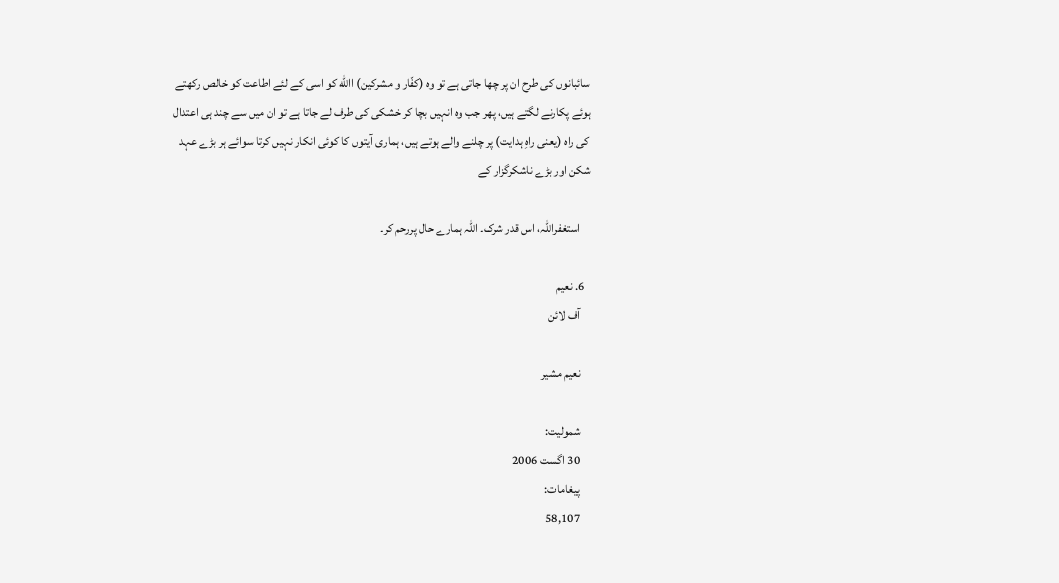سائبانوں کی طرح ان پر چھا جاتی ہے تو وہ (کفّار و مشرکین) االله کو اسی کے لئے اطاعت کو خالص رکھتے ہوئے پکارنے لگتے ہیں، پھر جب وہ انہیں بچا کر خشکی کی طرف لے جاتا ہے تو ان میں سے چند ہی اعتدال کی راہ (یعنی راہِ ہدایت) پر چلنے والے ہوتے ہیں، ہماری آیتوں کا کوئی انکار نہیں کرتا سوائے ہر بڑے عہد شکن اور بڑے ناشکرگزار کے

    استغفراللہ، اس قدر شرک۔ اللہ ہمارے حال پر‌رحم کر۔

  6. نعیم
    آف لائن

    نعیم مشیر

    شمولیت:
    30 اگست 2006
    پیغامات:
    58,107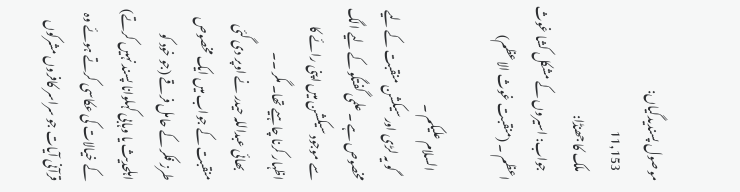موصول پسندیدگیاں:
    11,153
    ملک کا جھنڈا:
    جواب: اسیروں کے مشکل کشا غوث اعظم ۔ (منقبت غوث الاعظم)

    السلام علیکم ۔
    گو یہ لڑی اورسیکشن منقبت کے لیے مخصوص ہے ۔ علمی گفتگو کے لیے الگ سے موجود سیکشن میں اپنی رائے کا اظہار کرنا چاہیے تھا۔ مگر ۔۔
    بھائی عبداللہ حیدر نے اوپر دی گئی منقبت کے جواب میں ایک مخصوص طرز فکر کے حامل فرقے (جو خود کو اہلحدیث یا وہابی کہلوانا پسند نہیں کرتے) کے خیالات کی عکاسی کرتے ہوئے وہ قرآنی آیات جو سراسر کافروں مشرکوں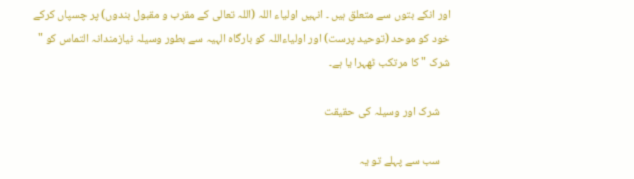اور انکے بتوں سے متعلق ہیں ۔ انہیں اولیاء اللہ (اللہ تعالی کے مقرب و مقبول بندوں) پر چسپاں کرکے خود کو موحد (توحید پرست) اور اولیاءاللہ کو بارگاہ الہیہ سے بطور وسیلہ نیازمندانہ التماس کو " شرک " کا مرتکب ٹھہرا یا ہے۔

    شرک اور وسیلہ کی حقیقت

    سب سے پہلے تو یہ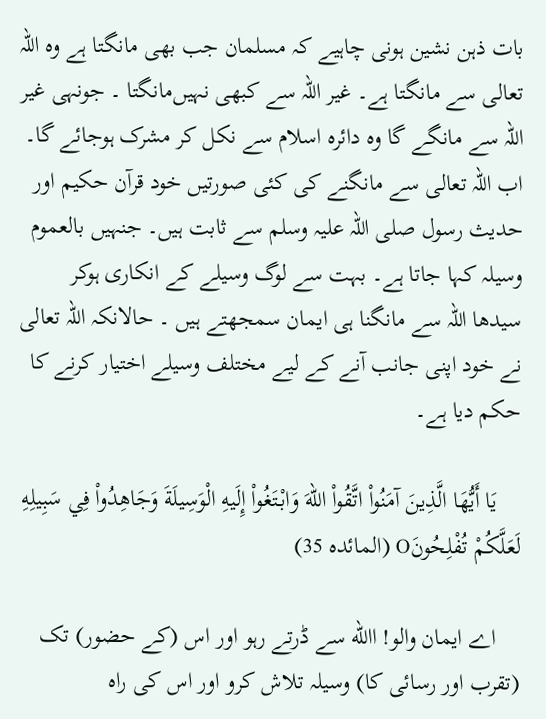بات ذہن نشین ہونی چاہیے کہ مسلمان جب بھی مانگتا ہے وہ اللہ تعالی سے مانگتا ہے۔ غیر اللہ سے کبھی نہیں‌مانگتا ۔ جونہی غیر اللہ سے مانگے گا وہ دائرہ اسلام سے نکل کر مشرک ہوجائے گا۔ اب اللہ تعالی سے مانگنے کی کئی صورتیں خود قرآن حکیم اور حدیث رسول صلی اللہ علیہ وسلم سے ثابت ہیں۔ جنہیں بالعموم وسیلہ کہا جاتا ہے۔ بہت سے لوگ وسیلے کے انکاری ہوکر سیدھا اللہ سے مانگنا ہی ایمان سمجھتے ہیں ۔ حالانکہ اللہ تعالی نے خود اپنی جانب آنے کے لیے مختلف وسیلے اختیار کرنے کا حکم دیا ہے۔

    يَا أَيُّهَا الَّذِينَ آمَنُواْ اتَّقُواْ اللّهَ وَابْتَغُواْ إِلَيهِ الْوَسِيلَةَ وَجَاهِدُواْ فِي سَبِيلِهِ لَعَلَّكُمْ تُفْلِحُونَO (المائدہ 35)

    اے ایمان والو! االله سے ڈرتے رہو اور اس (کے حضور) تک (تقرب اور رسائی کا) وسیلہ تلاش کرو اور اس کی راہ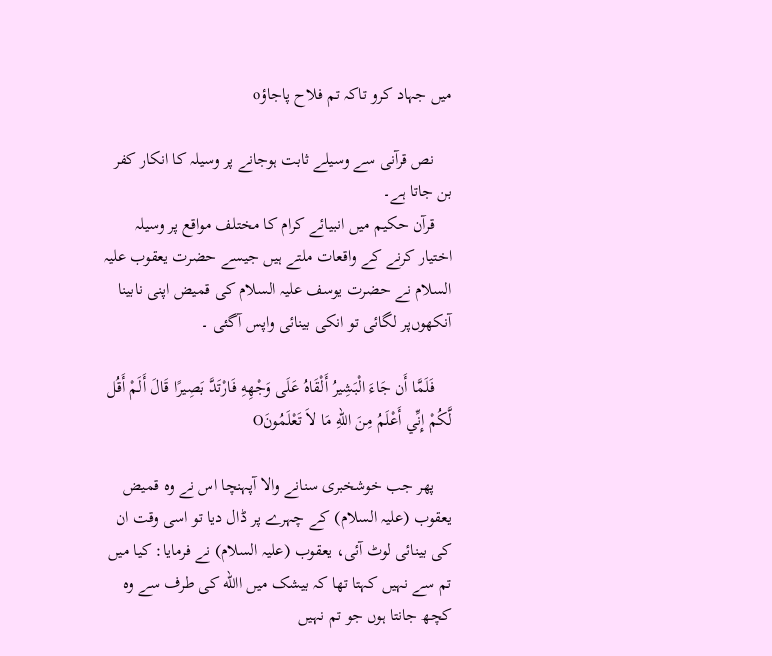میں جہاد کرو تاکہ تم فلاح پاجاؤo

    نص قرآنی سے وسیلے ثابت ہوجانے پر وسیلہ کا انکار کفر بن جاتا ہے۔
    قرآن حکیم میں انبیائے کرام کا مختلف مواقع پر وسیلہ اختیار کرنے کے واقعات ملتے ہیں جیسے حضرت یعقوب علیہ السلام نے حضرت یوسف علیہ السلام کی قمیض اپنی نابینا آنکھوں‌پر لگائی تو انکی بینائی واپس آگئی ۔

    فَلَمَّا أَن جَاءَ الْبَشِيرُ أَلْقَاهُ عَلَى وَجْهِهِ فَارْتَدَّ بَصِيرًا قَالَ أَلَمْ أَقُل لَّكُمْ إِنِّي أَعْلَمُ مِنَ اللّهِ مَا لاَ تَعْلَمُونَO

    پھر جب خوشخبری سنانے والا آپہنچا اس نے وہ قمیض یعقوب (علیہ السلام) کے چہرے پر ڈال دیا تو اسی وقت ان کی بینائی لوٹ آئی، یعقوب (علیہ السلام) نے فرمایا: کیا میں تم سے نہیں کہتا تھا کہ بیشک میں االله کی طرف سے وہ کچھ جانتا ہوں جو تم نہیں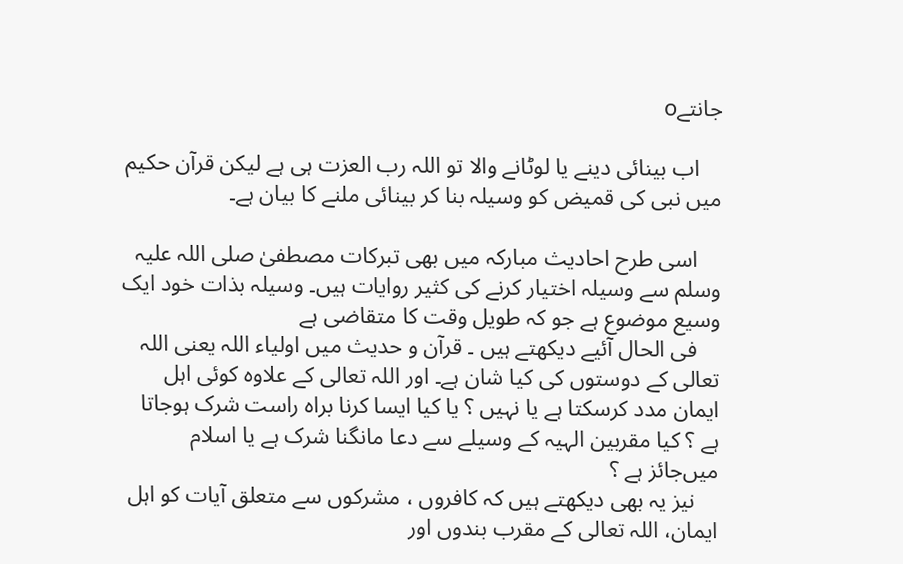جانتےo

    اب بینائی دینے یا لوٹانے والا تو اللہ رب العزت ہی ہے لیکن قرآن حکیم میں نبی کی قمیض کو وسیلہ بنا کر بینائی ملنے کا بیان ہے۔

    اسی طرح احادیث مبارکہ میں بھی تبرکات مصطفیٰ صلی اللہ علیہ وسلم سے وسیلہ اختیار کرنے کی کثیر روایات ہیں۔ وسیلہ بذات خود ایک وسیع موضوع ہے جو کہ طویل وقت کا متقاضی ہے
    فی الحال آئیے دیکھتے ہیں ۔ قرآن و حدیث میں اولیاء اللہ یعنی اللہ تعالی کے دوستوں کی کیا شان ہے۔ اور اللہ تعالی کے علاوہ کوئی اہل ایمان مدد کرسکتا ہے یا نہیں ؟ یا کیا ایسا کرنا براہ راست شرک ہوجاتا ہے ؟ کیا مقربین الہیہ کے وسیلے سے دعا مانگنا شرک ہے یا اسلام میں‌جائز ہے ؟
    نیز یہ بھی دیکھتے ہیں کہ کافروں ، مشرکوں سے متعلق آیات کو اہل ایمان، اللہ تعالی کے مقرب بندوں اور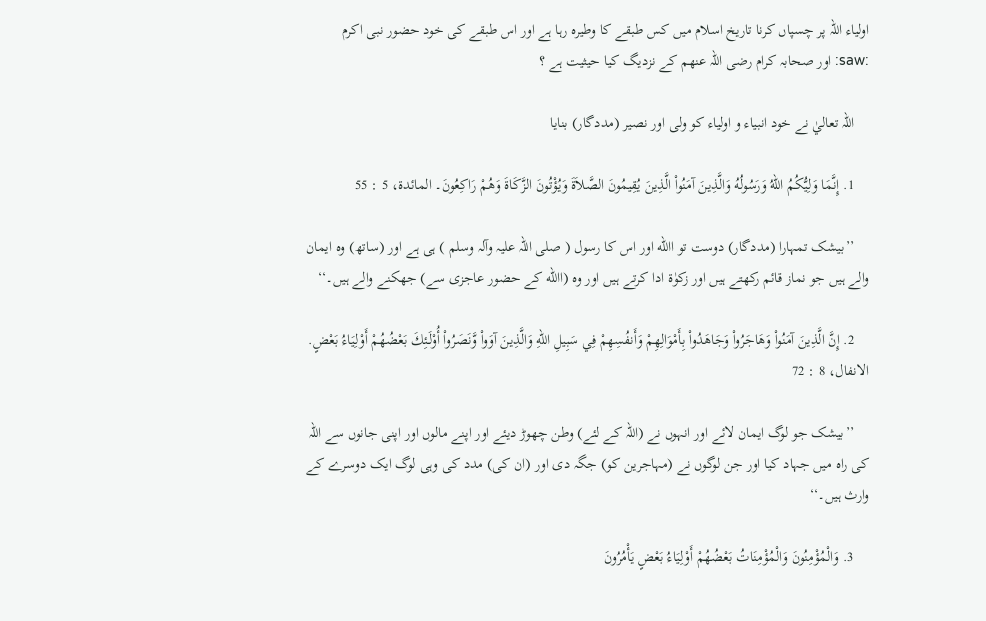اولیاء اللہ پر چسپاں کرنا تاریخ اسلام میں کس طبقے کا وطیرہ رہا ہے اور اس طبقے کی خود حضور نبی اکرم :saw: اور صحابہ کرام رضی اللہ عنھم کے نزدیگ کیا حیثیت ہے ؟

    اللہ تعاليٰ نے خود انبیاء و اولیاء کو ولی اور نصیر (مددگار) بنایا

    1. إِنَّمَا وَلِيُّكُمُ اللّهُ وَرَسُولُهُ وَالَّذِينَ آمَنُواْ الَّذِينَ يُقِيمُونَ الصَّلاَةَ وَيُؤْتُونَ الزَّكَاةَ وَهُمْ رَاكِعُونَ۔ المائدة، 5 : 55

    ’’بیشک تمہارا (مددگار) دوست تو االله اور اس کا رسول ( صلی اللہ علیہ وآلہ وسلم ) ہی ہے اور (ساتھ) وہ ایمان والے ہیں جو نماز قائم رکھتے ہیں اور زکوٰۃ ادا کرتے ہیں اور وہ (االله کے حضور عاجزی سے) جھکنے والے ہیں۔‘‘

    2. إِنَّ الَّذِينَ آمَنُواْ وَهَاجَرُواْ وَجَاهَدُواْ بِأَمْوَالِهِمْ وَأَنفُسِهِمْ فِي سَبِيلِ اللّهِ وَالَّذِينَ آوَواْ وَّنَصَرُواْ أُوْلَـئِكَ بَعْضُهُمْ أَوْلِيَاءُ بَعْضٍ. الانفال، 8 : 72

    ’’بیشک جو لوگ ایمان لائے اور انہوں نے (اللہ کے لئے) وطن چھوڑ دیئے اور اپنے مالوں اور اپنی جانوں سے اللہ کی راہ میں جہاد کیا اور جن لوگوں نے (مہاجرین کو) جگہ دی اور (ان کی) مدد کی وہی لوگ ایک دوسرے کے وارث ہیں۔‘‘

    3. وَالْمُؤْمِنُونَ وَالْمُؤْمِنَاتُ بَعْضُهُمْ أَوْلِيَاءُ بَعْضٍ يَأْمُرُونَ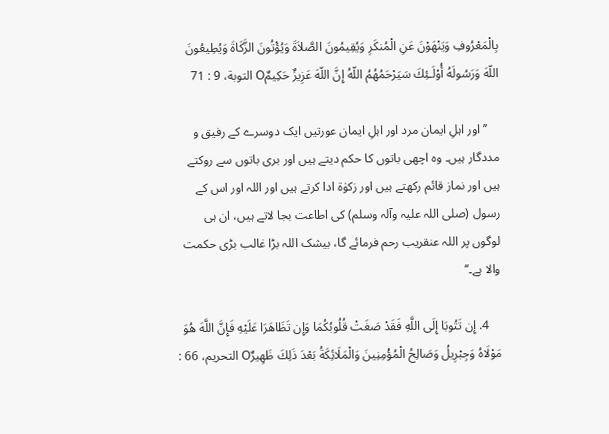بِالْمَعْرُوفِ وَيَنْهَوْنَ عَنِ الْمُنكَرِ وَيُقِيمُونَ الصَّلاَةَ وَيُؤْتُونَ الزَّكَاةَ وَيُطِيعُونَ اللّهَ وَرَسُولَهُ أُوْلَـئِكَ سَيَرْحَمُهُمُ اللّهُ إِنَّ اللّهَ عَزِيزٌ حَكِيمٌO التوبة، 9 : 71

    ’’اور اہلِ ایمان مرد اور اہلِ ایمان عورتیں ایک دوسرے کے رفیق و مددگار ہیں۔ وہ اچھی باتوں کا حکم دیتے ہیں اور بری باتوں سے روکتے ہیں اور نماز قائم رکھتے ہیں اور زکوٰۃ ادا کرتے ہیں اور اللہ اور اس کے رسول (صلی اللہ علیہ وآلہ وسلم) کی اطاعت بجا لاتے ہیں، ان ہی لوگوں پر اللہ عنقریب رحم فرمائے گا، بیشک اللہ بڑا غالب بڑی حکمت والا ہے۔‘‘

    4. إِن تَتُوبَا إِلَى اللَّهِ فَقَدْ صَغَتْ قُلُوبُكُمَا وَإِن تَظَاهَرَا عَلَيْهِ فَإِنَّ اللَّهَ هُوَ مَوْلَاهُ وَجِبْرِيلُ وَصَالِحُ الْمُؤْمِنِينَ وَالْمَلَائِكَةُ بَعْدَ ذَلِكَ ظَهِيرٌO التحريم، 66 :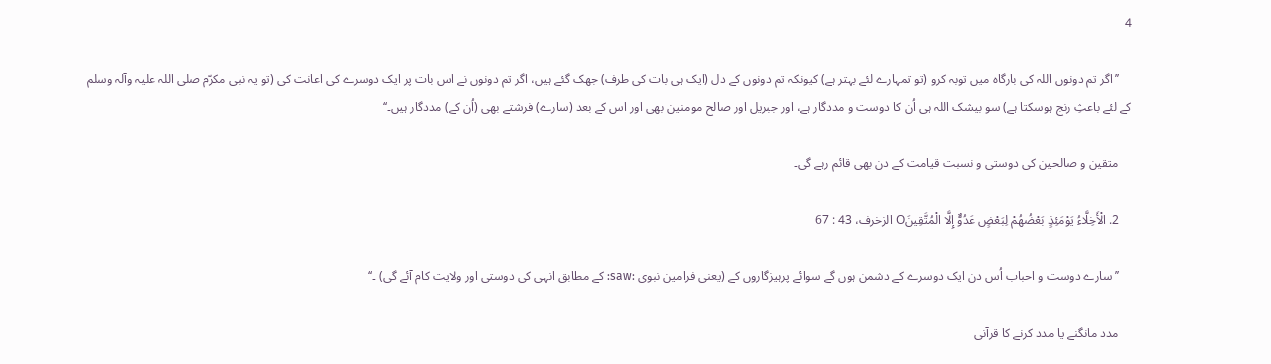4

    ’’اگر تم دونوں اللہ کی بارگاہ میں توبہ کرو (تو تمہارے لئے بہتر ہے) کیونکہ تم دونوں کے دل (ایک ہی بات کی طرف) جھک گئے ہیں، اگر تم دونوں نے اس بات پر ایک دوسرے کی اعانت کی (تو یہ نبی مکرّم صلی اللہ علیہ وآلہ وسلم کے لئے باعثِ رنج ہوسکتا ہے) سو بیشک اللہ ہی اُن کا دوست و مددگار ہے، اور جبریل اور صالح مومنین بھی اور اس کے بعد (سارے) فرشتے بھی (اُن کے) مددگار ہیں۔‘‘

    متقین و صالحین کی دوستی و نسبت قیامت کے دن بھی قائم رہے گی۔

    2. الْأَخِلَّاءُ يَوْمَئِذٍ بَعْضُهُمْ لِبَعْضٍ عَدُوٌّ إِلَّا الْمُتَّقِينَO الزخرف، 43 : 67

    ’’سارے دوست و احباب اُس دن ایک دوسرے کے دشمن ہوں گے سوائے پرہیزگاروں کے (یعنی فرامین نبوی :saw: کے مطابق انہی کی دوستی اور ولایت کام آئے گی) ۔‘‘

    مدد مانگنے یا مدد کرنے کا قرآنی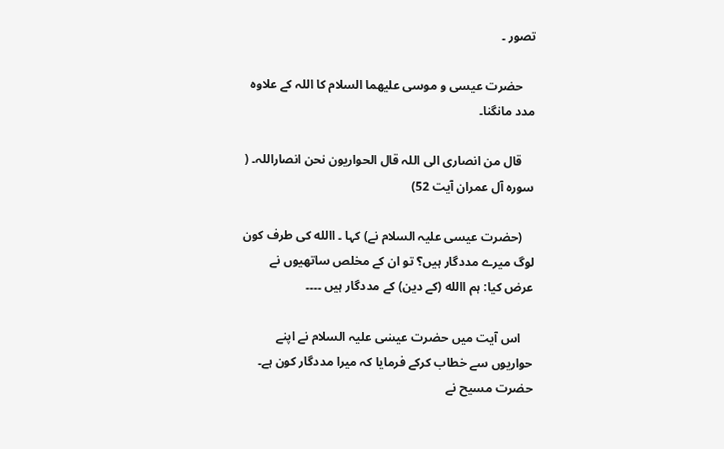تصور ۔

    حضرت عیسی و موسی علیھما السلام کا اللہ کے علاوہ مدد مانگنا۔

    قال من انصاری الی اللہ قال الحواریون نحن انصاراللہ۔ ( سورہ آل عمران آیت 52)

    (حضرت عیسی علیہ السلام نے) کہا ۔ االله کی طرف کون لوگ میرے مددگار ہیں؟ تو ان کے مخلص ساتھیوں نے عرض کیا: ہم االله (کے دین) کے مددگار ہیں ۔۔۔۔

    اس آیت میں حضرت عیسٰی علیہ السلام نے اپنے حواریوں سے خطاب کرکے فرمایا کہ میرا مددگار کون ہے۔ حضرت مسیح نے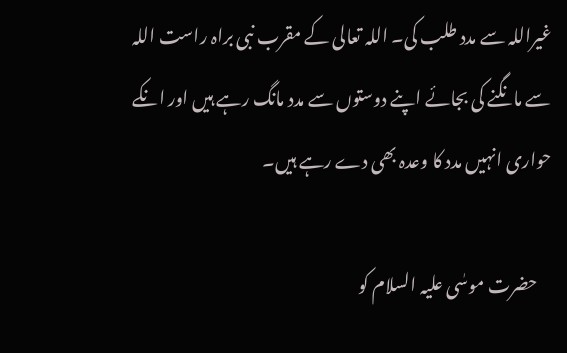غیراللہ سے مدد طلب کی۔ اللہ تعالی کے مقرب نبی براہ راست اللہ سے مانگنے کی بجائے اپنے دوستوں سے مدد مانگ رہے ہیں اور انکے حواری انہیں مدد کا وعدہ بھی دے رہے ہیں۔

    حضرت موسٰی علیہ السلام کو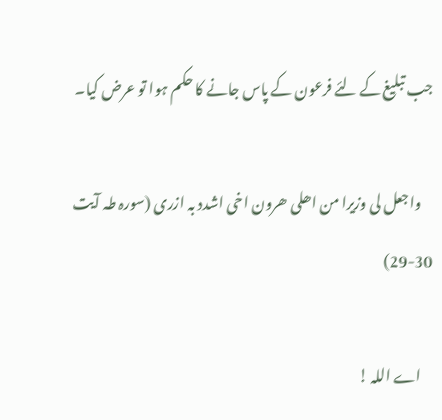جب تبلیغ کے لئے فرعون کے پاس جانے کا حکم ہوا تو عرض کیا۔

    واجعل لی وزیرا من اھلی ھرون اخی اشدد بہ ازری (سورہ طہ آیت 30-29)

    اے اللہ !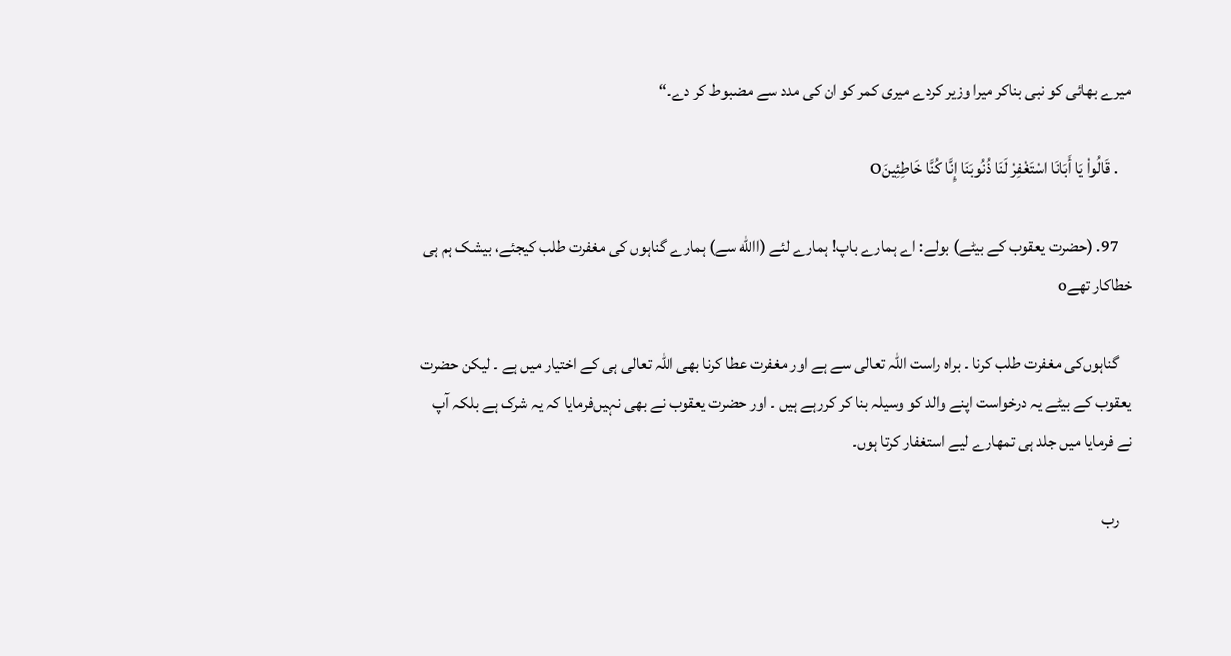میرے بھائی کو نبی بناکر میرا وزیر کردے میری کمر کو ان کی مدد سے مضبوط کر دے۔“

    . قَالُواْ يَا أَبَانَا اسْتَغْفِرْ لَنَا ذُنُوبَنَا إِنَّا كُنَّا خَاطِئِينَO

    97. (حضرت یعقوب کے بیٹے) بولے: اے ہمارے باپ! ہمارے لئے (االله سے) ہمارے گناہوں کی مغفرت طلب کیجئے، بیشک ہم ہی خطاکار تھےo

    گناہوں‌کی مغفرت طلب کرنا ۔ براہ راست اللہ تعالی سے ہے اور مغفرت عطا کرنا بھی اللہ تعالی ہی کے اختیار میں ہے ۔ لیکن حضرت یعقوب کے بیٹے یہ درخواست اپنے والد کو وسیلہ بنا کر کررہے ہیں ۔ اور حضرت یعقوب نے بھی نہیں‌فرمایا کہ یہ شرک ہے بلکہ آپ نے فرمایا میں جلد ہی تمھارے لیے استغفار کرتا ہوں۔

    رب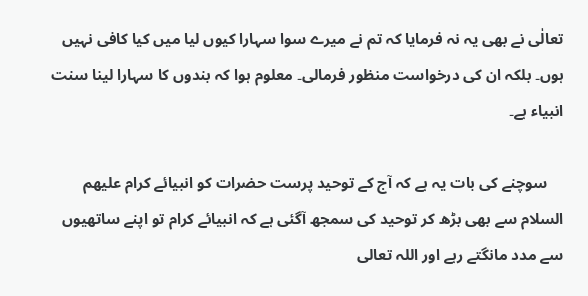تعالٰی نے بھی یہ نہ فرمایا کہ تم نے میرے سوا سہارا کیوں لیا میں کیا کافی نہیں ہوں۔ بلکہ ان کی درخواست منظور فرمالی۔ معلوم ہوا کہ بندوں کا سہارا لینا سنت انبیاء ہے۔

    سوچنے کی بات یہ ہے کہ آج کے توحید پرست حضرات کو انبیائے کرام علیھم السلام سے بھی بڑھ کر توحید کی سمجھ آگئی ہے کہ انبیائے کرام تو اپنے ساتھیوں سے مدد مانگتے رہے اور اللہ تعالی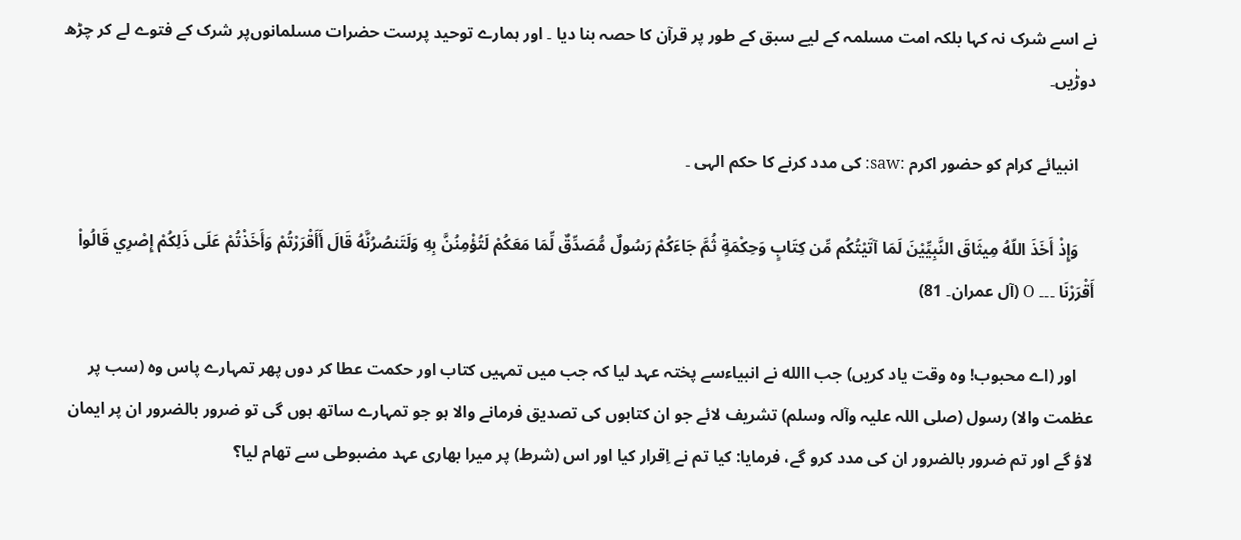نے اسے شرک نہ کہا بلکہ امت مسلمہ کے لیے سبق کے طور پر قرآن کا حصہ بنا دیا ۔ اور ہمارے توحید پرست حضرات مسلمانوں‌پر شرک کے فتوے لے کر چڑھ دوڑٰیں۔

    انبیائے کرام کو حضور اکرم :saw: کی مدد کرنے کا حکم الہی ۔

    وَإِذْ أَخَذَ اللّهُ مِيثَاقَ النَّبِيِّيْنَ لَمَا آتَيْتُكُم مِّن كِتَابٍ وَحِكْمَةٍ ثُمَّ جَاءَكُمْ رَسُولٌ مُّصَدِّقٌ لِّمَا مَعَكُمْ لَتُؤْمِنُنَّ بِهِ وَلَتَنصُرُنَّهُ قَالَ أَأَقْرَرْتُمْ وَأَخَذْتُمْ عَلَى ذَلِكُمْ إِصْرِي قَالُواْ أَقْرَرْنَا ۔۔۔ O (آل عمران۔ 81)

    اور (اے محبوب! وہ وقت یاد کریں) جب االله نے انبیاءسے پختہ عہد لیا کہ جب میں تمہیں کتاب اور حکمت عطا کر دوں پھر تمہارے پاس وہ (سب پر عظمت والا) رسول (صلی اللہ علیہ وآلہ وسلم) تشریف لائے جو ان کتابوں کی تصدیق فرمانے والا ہو جو تمہارے ساتھ ہوں گی تو ضرور بالضرور ان پر ایمان لاؤ گے اور تم ضرور بالضرور ان کی مدد کرو گے، فرمایا: کیا تم نے اِقرار کیا اور اس (شرط) پر میرا بھاری عہد مضبوطی سے تھام لیا؟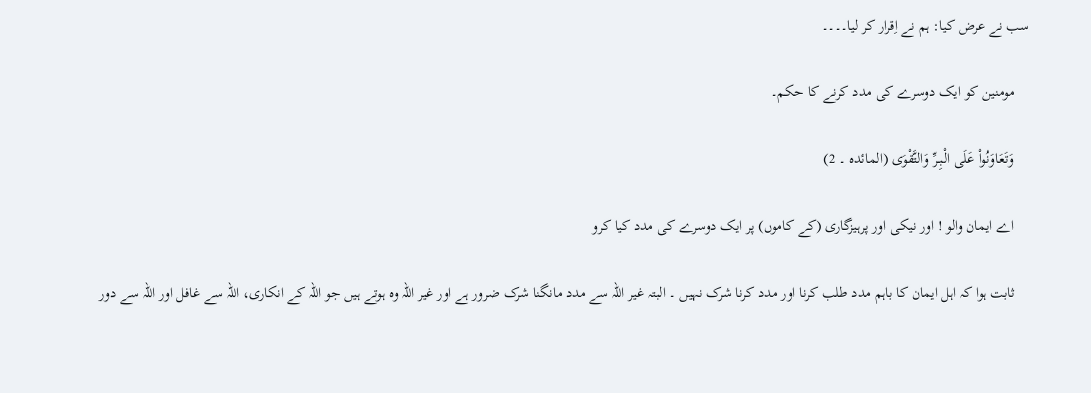سب نے عرض کیا: ہم نے اِقرار کر لیا۔۔۔۔

    مومنین کو ایک دوسرے کی مدد کرنے کا حکم۔

    وَتَعَاوَنُواْ عَلَى الْـبِـرِّ وَالتَّقْوَى (المائدہ ۔ 2)

    اے ایمان والو ! اور نیکی اور پرہیزگاری (کے کاموں) پر ایک دوسرے کی مدد کیا کرو

    ثابت ہوا کہ اہل ایمان کا باہم مدد طلب کرنا اور مدد کرنا شرک نہیں‌ ۔ البتہ غیر اللہ سے مدد مانگنا شرک ضرور ہے اور غیر اللہ وہ ہوتے ہیں جو اللہ کے انکاری، اللہ سے غافل اور اللہ سے دور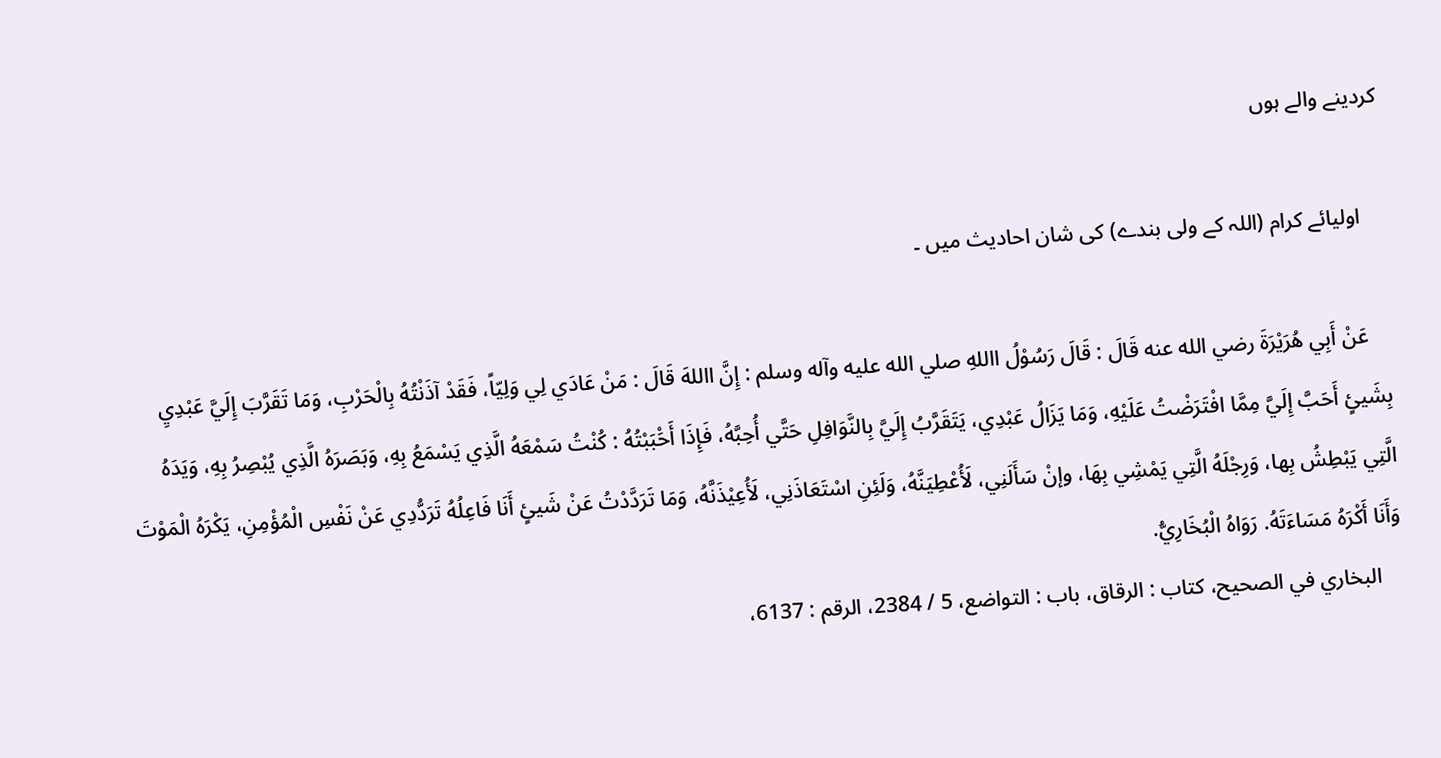کردینے والے ہوں

    اولیائے کرام (اللہ کے ولی بندے) کی شان احادیث میں ۔

    عَنْ أَبِي هُرَيْرَةَ رضي الله عنه قَالَ : قَالَ رَسُوْلُ االلهِ صلي الله عليه وآله وسلم : إِنَّ االلهَ قَالَ : مَنْ عَادَي لِي وَلِيّاً، فَقَدْ آذَنْتُهُ بِالْحَرْبِ، وَمَا تَقَرَّبَ إِلَيَّ عَبْدِيِ بِشَيئٍ أَحَبَّ إِلَيَّ مِمَّا افْتَرَضْتُ عَلَيْهِ، وَمَا يَزَالُ عَبْدِي، يَتَقَرَّبُ إِلَيَّ بِالنَّوَافِلِ حَتَّي أُحِبَّهُ، فَإِذَا أَحَْبَبْتُهُ : کُنْتُ سَمْعَهُ الَّذِي يَسْمَعُ بِهِ، وَبَصَرَهُ الَّذِي يُبْصِرُ بِهِ، وَيَدَهُ الَّتِي يَبْطِشُ بِها، وَرِجْلَهُ الَّتِي يَمْشِي بِهَا، وإنْ سَأَلَنِي، لَأُعْطِيَنَّهُ، وَلَئِنِ اسْتَعَاذَنِي، لَأُعِيْذَنَّهُ، وَمَا تَرَدَّدْتُ عَنْ شَيئٍ أَنَا فَاعِلُهُ تَرَدُّدِي عَنْ نَفْسِ الْمُؤْمِنِ، يَکْرَهُ الْمَوْتَ وَأَنَا أَکْرَهُ مَسَاءَتَهُ. رَوَاهُ الْبُخَارِيُّ.
    البخاري في الصحيح، کتاب : الرقاق، باب : التواضع، 5 / 2384، الرقم : 6137،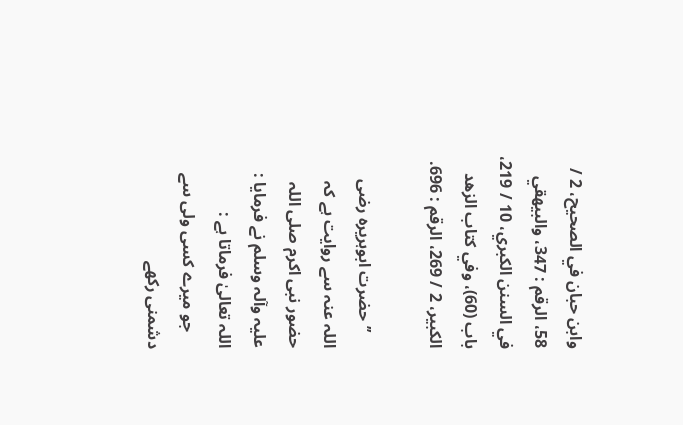وابن حبان في الصحيح، 2 / 58، الرقم : 347، والبيهقي في السنن الکبري، 10 / 219، باب (60)، وفي کتاب الزهد الکبير، 2 / 269، الرقم : 696.

    ’’حضرت ابوہریرہ رضی اللہ عنہ سے روایت ہے کہ حضور نبی اکرم صلی اللہ علیہ وآلہ وسلم نے فرمایا : اللہ تعالیٰ فرماتا ہے :
    جو میرے کسی ولی سے دشمنی رکھے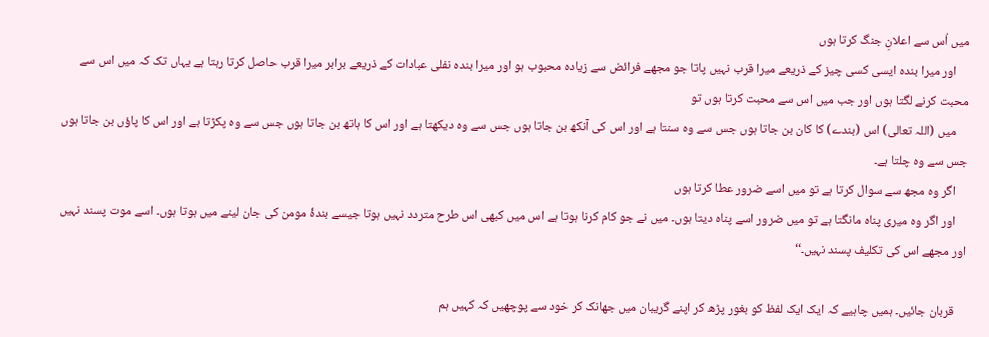میں اُس سے اعلانِ جنگ کرتا ہوں
    اور میرا بندہ ایسی کسی چیز کے ذریعے میرا قرب نہیں پاتا جو مجھے فرائض سے زیادہ محبوب ہو اور میرا بندہ نفلی عبادات کے ذریعے برابر میرا قرب حاصل کرتا رہتا ہے یہاں تک کہ میں اس سے محبت کرنے لگتا ہوں اور جب میں اس سے محبت کرتا ہوں تو
    میں (اللہ تعالی) اس (بندے) کا کان بن جاتا ہوں جس سے وہ سنتا ہے اور اس کی آنکھ بن جاتا ہوں جس سے وہ دیکھتا ہے اور اس کا ہاتھ بن جاتا ہوں جس سے وہ پکڑتا ہے اور اس کا پاؤں بن جاتا ہوں جس سے وہ چلتا ہے۔
    اگر وہ مجھ سے سوال کرتا ہے تو میں اسے ضرور عطا کرتا ہوں
    اور اگر وہ میری پناہ مانگتا ہے تو میں ضرور اسے پناہ دیتا ہوں۔ میں نے جو کام کرنا ہوتا ہے اس میں کبھی اس طرح متردد نہیں ہوتا جیسے بندۂ مومن کی جان لینے میں ہوتا ہوں۔ اسے موت پسند نہیں اور مجھے اس کی تکلیف پسند نہیں۔‘‘

    قربان جائیں۔ ہمیں چاہیے کہ ایک ایک لفظ کو بغور پڑھ کر اپنے گریبان میں جھانک کر خود سے پوچھیں کہ کہیں ہم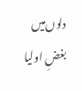دلوں‌میں بغضِ اولیا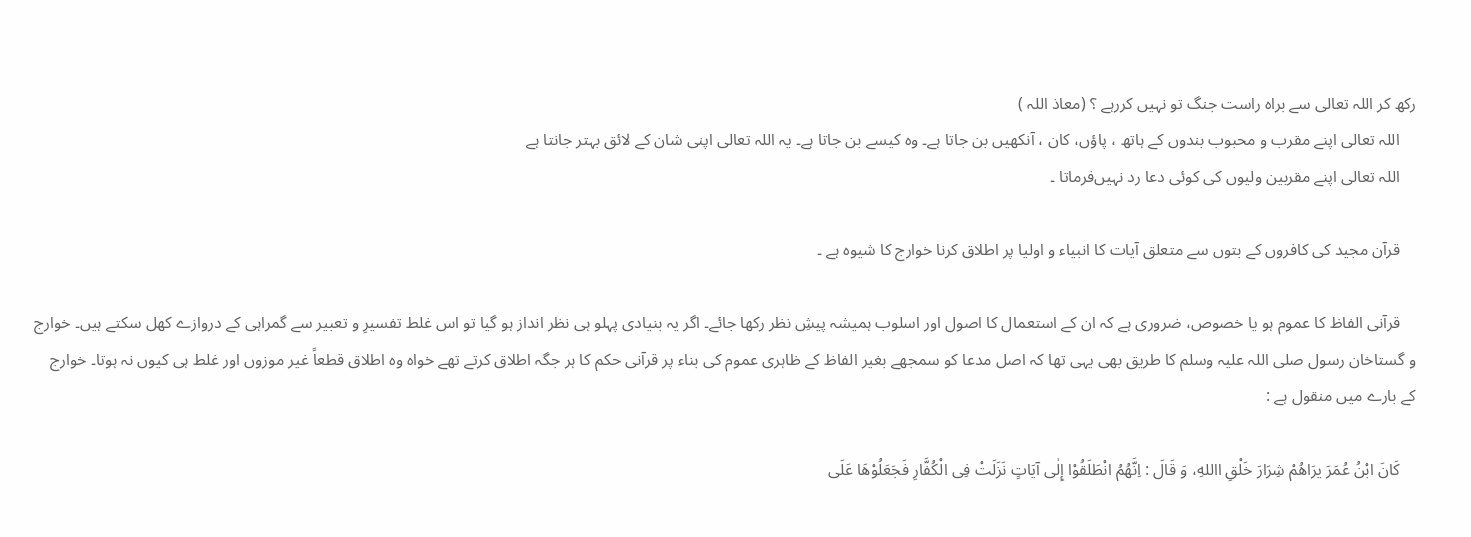رکھ کر اللہ تعالی سے براہ راست جنگ تو نہیں کررہے ؟ (معاذ اللہ )
    اللہ تعالی اپنے مقرب و محبوب بندوں کے ہاتھ ، پاؤں، کان ، آنکھیں بن جاتا ہے۔ وہ کیسے بن جاتا ہے۔ یہ اللہ تعالی اپنی شان کے لائق بہتر جانتا ہے
    اللہ تعالی اپنے مقربین ولیوں کی کوئی دعا رد نہیں‌فرماتا ۔

    قرآن مجید کی کافروں کے بتوں سے متعلق آیات کا انبیاء و اولیا پر اطلاق کرنا خوارج کا شیوہ ہے ۔

    قرآنی الفاظ کا عموم ہو یا خصوص، ضروری ہے کہ ان کے استعمال کا اصول اور اسلوب ہمیشہ پیشِ نظر رکھا جائے۔ اگر یہ بنیادی پہلو ہی نظر انداز ہو گیا تو اس غلط تفسیرِ و تعبیر سے گمراہی کے دروازے کھل سکتے ہیں۔ خوارج و گستاخان رسول صلی اللہ علیہ وسلم کا طریق بھی یہی تھا کہ اصل مدعا کو سمجھے بغیر الفاظ کے ظاہری عموم کی بناء پر قرآنی حکم کا ہر جگہ اطلاق کرتے تھے خواہ وہ اطلاق قطعاً غیر موزوں اور غلط ہی کیوں نہ ہوتا۔ خوارج کے بارے میں منقول ہے :

    کَانَ ابْنُ عُمَرَ يرَاهُمْ شِرَارَ خَلْقِ االلهِ، وَ قَالَ : اِنَّهُمُ انْطَلَقُوْا إِلٰی آيَاتٍ نَزَلَتْ فِی الْکُفَّارِ فَجَعَلُوْهَا عَلَی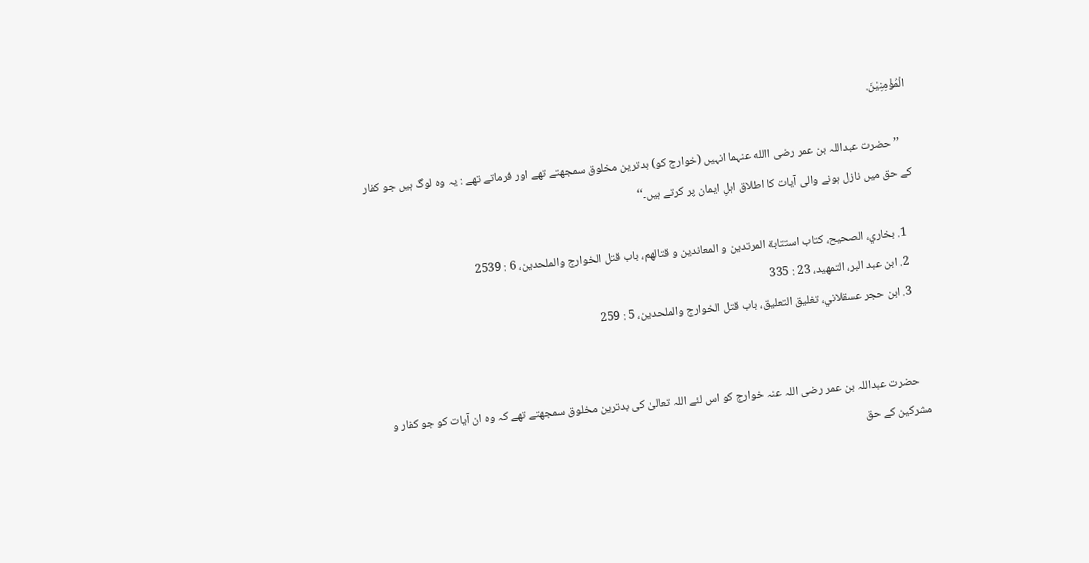الْمُؤْمِنِيْنَ.

    ’’حضرت عبداللہ بن عمر رضی االله عنہما انہیں (خوارج کو) بدترین مخلوق سمجھتے تھے اور فرماتے تھے : یہ وہ لوگ ہیں جو کفار کے حق میں نازل ہونے والی آیات کا اطلاق اہلِ ایمان پر کرتے ہیں۔‘‘

    1. بخاري، الصحيح، کتاب استتابة المرتدين و المعاندين و قتالهم، باب قتل الخوارج والملحدين، 6 : 2539
    2. ابن عبد البر، التمهيد، 23 : 335
    3. ابن حجر عسقلاني، تغليق التعليق، باب قتل الخوارج والملحدين، 5 : 259


    حضرت عبداللہ بن عمر رضی اللہ عنہ خوارج کو اس لئے اللہ تعالیٰ کی بدترین مخلوق سمجھتے تھے کہ وہ ان آیات کو جو کفار و مشرکین کے حق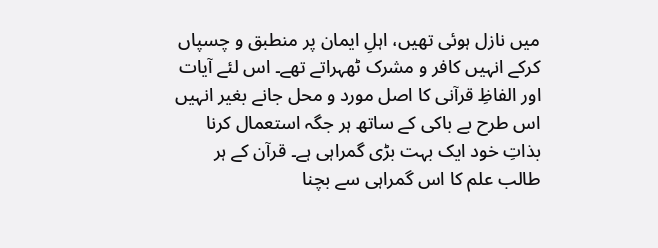میں نازل ہوئی تھیں، اہلِ ایمان پر منطبق و چسپاں کرکے انہیں کافر و مشرک ٹھہراتے تھے۔ اس لئے آیات اور الفاظِ قرآنی کا اصل مورد و محل جانے بغیر انہیں اس طرح بے باکی کے ساتھ ہر جگہ استعمال کرنا بذاتِ خود ایک بہت بڑی گمراہی ہے۔ قرآن کے ہر طالب علم کا اس گمراہی سے بچنا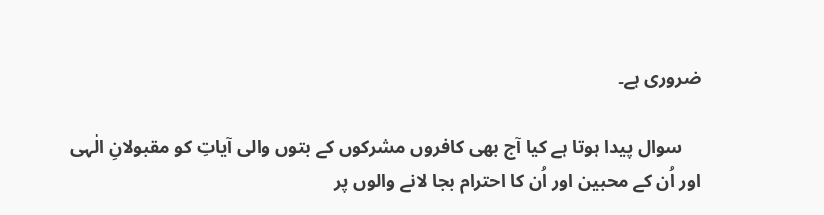ضروری ہے۔

    سوال پیدا ہوتا ہے کیا آج بھی کافروں مشرکوں کے بتوں والی آیاتِ کو مقبولانِ الٰہی اور اُن کے محبین اور اُن کا احترام بجا لانے والوں پر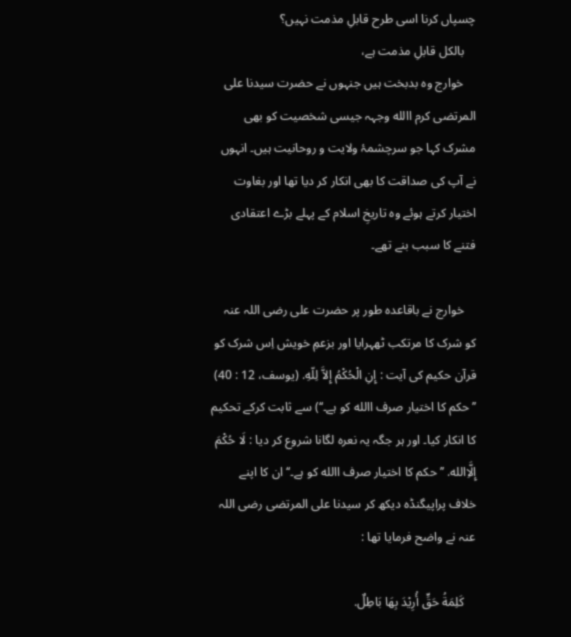چسپاں کرنا اسی طرح قابلِ مذمت نہیں؟
    بالکل قابلِ مذمت ہے،
    خوارج وہ بدبخت ہیں جنہوں نے حضرت سیدنا علی المرتضی کرم االله وجہہ جیسی شخصیت کو بھی مشرک کہا جو سرچشمۂ ولایت و روحانیت ہیں۔ انہوں نے آپ کی صداقت کا بھی انکار کر دیا تھا اور بغاوت اختیار کرتے ہوئے وہ تاریخِ اسلام کے پہلے بڑے اعتقادی فتنے کا سبب بنے تھے۔

    خوارج نے باقاعدہ طور پر حضرت علی رضی اللہ عنہ کو شرک کا مرتکب ٹھہرایا اور بزعمِ خویش اِس شرک کو قرآن حکیم کی آیت : إِنِ الْحُكْمُ إِلاَّ لِلّهِ. (یوسف، 12 : 40) ’’حکم کا اختیار صرف االله کو ہے۔‘‘) سے ثابت کرکے تحکیم کا انکار کیا۔ اور ہر جگہ یہ نعرہ لگانا شروع کر دیا : لَا حُکْمَ إِلَّاِالله. ’’حکم کا اختیار صرف االله کو ہے۔‘‘ ان کا اپنے خلاف پراپیگنڈہ دیکھ کر سیدنا علی المرتضی رضی اللہ عنہ نے واضح فرمایا تھا :

    کَلِمَةُ حَقٍّ أُرِيْدَ بِهَا بَاطِلٌ.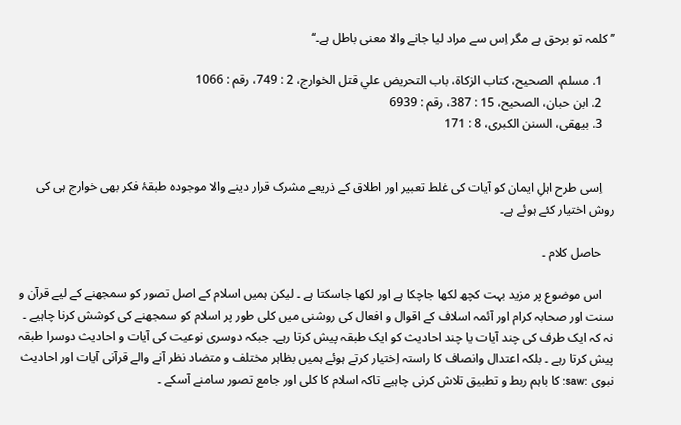’’کلمہ تو برحق ہے مگر اِس سے مراد لیا جانے والا معنی باطل ہے۔‘‘

    1. مسلم، الصحيح، کتاب الزکاة، باب التحريض علي قتل الخوارج، 2 : 749، رقم : 1066
    2. ابن حبان، الصحيح، 15 : 387، رقم : 6939
    3. بيهقی، السنن الکبری، 8 : 171


    اِسی طرح اہلِ ایمان کو آیات کی غلط تعبیر اور اطلاق کے ذریعے مشرک قرار دینے والا موجودہ طبقۂ فکر بھی خوارج ہی کی روش اختیار کئے ہوئے ہے۔

    حاصل کلام ۔

    اس موضوع پر مزید بہت کچھ لکھا جاچکا ہے اور لکھا جاسکتا ہے ۔ لیکن ہمیں اسلام کے اصل تصور کو سمجھنے کے لیے قرآن و سنت اور صحابہ کرام اور آئمہ اسلاف کے اقوال و افعال کی روشنی میں کلی طور پر اسلام کو سمجھنے کی کوشش کرنا چاہیے ۔ نہ کہ ایک طرف کی چند آیات یا چند احادیث کو ایک طبقہ پیش کرتا رہے۔ جبکہ دوسری نوعیت کی آیات و احادیث دوسرا طبقہ پیش کرتا رہے ۔ بلکہ اعتدال وانصاف کا راستہ اِختیار کرتے ہوئے ہمیں بظاہر مختلف و متضاد نظر آنے والے قرآنی آیات اور احادیث نبوی :saw: کا باہم ربط و تطبیق تلاش کرنی چاہیے تاکہ اسلام کا کلی اور جامع تصور سامنے آسکے ۔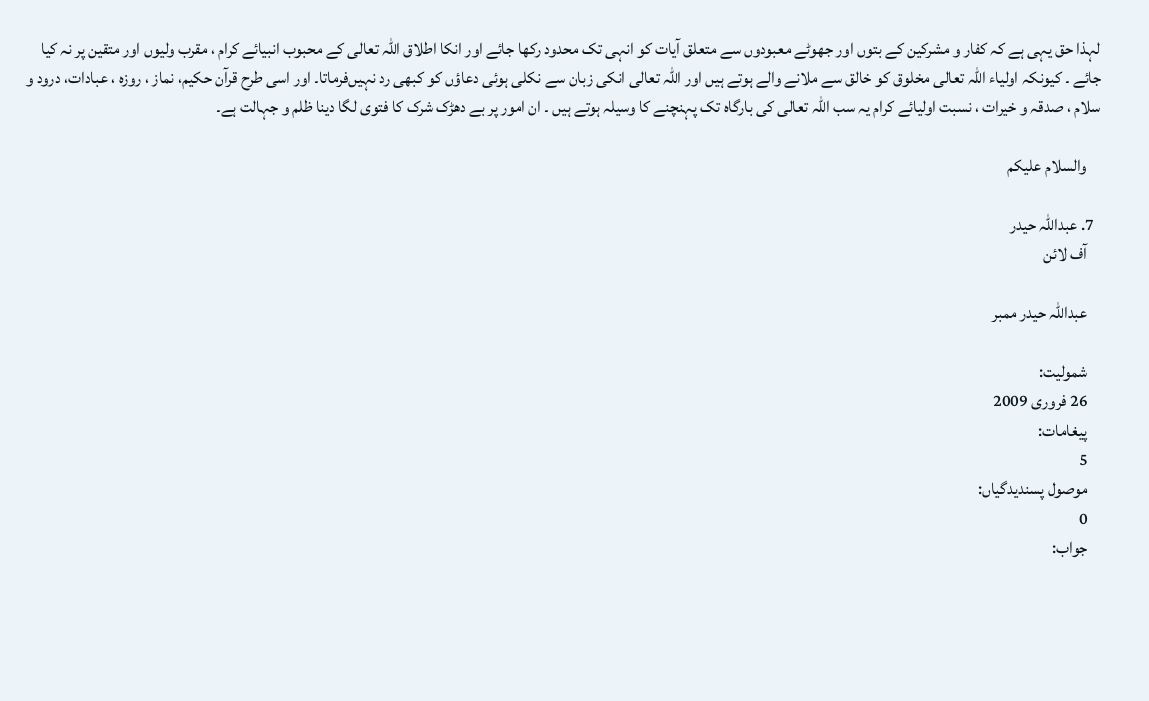لہذا حق یہی ہے کہ کفار و مشرکین کے بتوں اور جھوٹے معبودوں سے متعلق آیات کو انہی تک محدود رکھا جائے اور انکا اطلاق اللہ تعالی کے محبوب انبیائے کرام ، مقرب ولیوں اور متقین پر نہ کیا جائے ۔ کیونکہ اولیاء اللہ تعالی مخلوق کو خالق سے ملانے والے ہوتے ہیں اور اللہ تعالی انکی زبان سے نکلی ہوئی دعاؤں کو کبھی رد نہیں‌فرماتا۔ اور اسی طرح قرآن حکیم، نماز ، روزہ ، عبادات، درود و سلام ، صدقہ و خیرات ، نسبت اولیائے کرام یہ سب اللہ تعالی کی بارگاہ تک پہنچنے کا وسیلہ ہوتے ہیں ۔ ان امور پر بے دھڑک شرک کا فتوی لگا دینا ظلم و جہالت ہے۔

    والسلام علیکم

  7. عبداللہ حیدر
    آف لائن

    عبداللہ حیدر ممبر

    شمولیت:
    26 فروری 2009
    پیغامات:
    5
    موصول پسندیدگیاں:
    0
    جواب: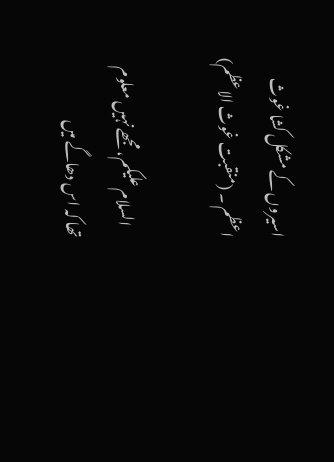اسیروں کے مشکل کشا غوث اعظم ۔ (منقبت غوث الاعظم)

    السلام علیکم، مجھے نہیں معلوم تھا کہ اس دھاگے میں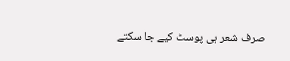صرف شعر ہی پوسٹ کیے جا سکتے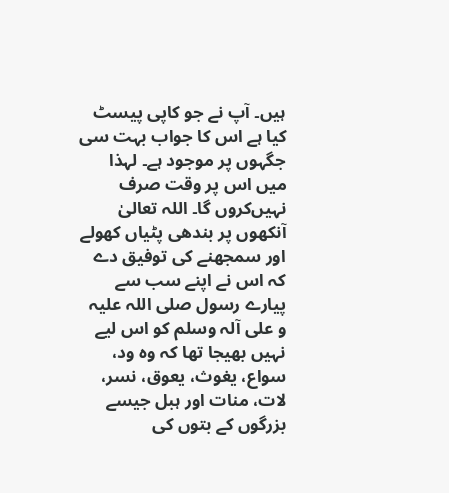ہیں۔ آپ نے جو کاپی پیسٹ کیا ہے اس کا جواب بہت سی جگہوں پر موجود ہے۔ لہذا میں اس پر وقت صرف نہیں‌کروں گا۔ اللہ تعالیٰ آنکھوں پر بندھی پٹیاں کھولے اور سمجھنے کی توفیق دے کہ اس نے اپنے سب سے پیارے رسول صلی اللہ علیہ و علی آلہ وسلم کو اس لیے نہیں بھیجا تھا کہ وہ ود، سواع، یغوث، یعوق، نسر، لات، منات اور ہبل جیسے بزرگوں کے بتوں کی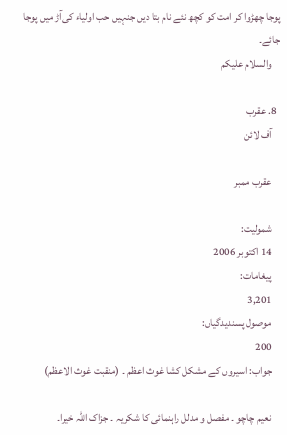پوجا چھڑوا کر امت کو کچھ نئے نام بتا دیں جنہیں حب اولیاء کی‌آڑ میں پوجا جائے۔
    والسلام علیکم

  8. عقرب
    آف لائن

    عقرب ممبر

    شمولیت:
    14 اکتوبر 2006
    پیغامات:
    3,201
    موصول پسندیدگیاں:
    200
    جواب: اسیروں کے مشکل کشا غوث اعظم ۔ (منقبت غوث الاعظم)

    نعیم چاچو ۔ مفصل و مدلل راہنمائی کا شکریہ ۔ جزاک اللہ خیرا۔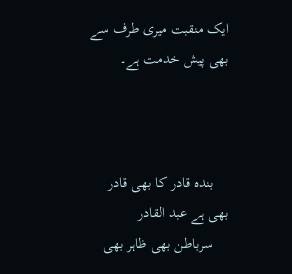ایک منقبت میری طرف سے بھی پیش خدمت ہے۔



    بندہ قادر کا بھی قادر بھی ہے عبد القادر
    سرباطن بھی ظاہر بھی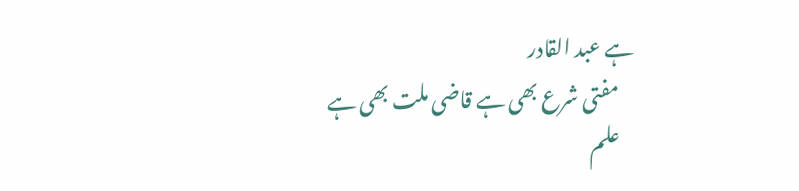ہے عبد القادر
    مفتی شرع بھی ہے قاضی ملت بھی ہے
    علم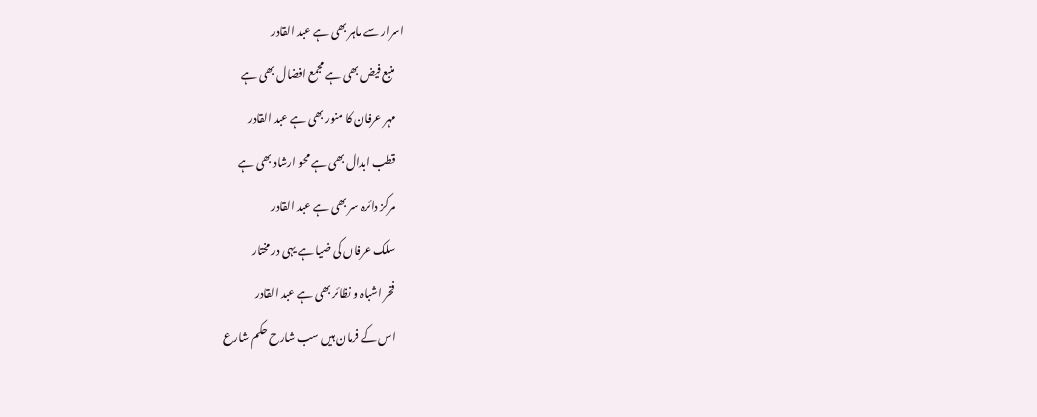اسرار سے ماہر بھی ہے عبد القادر
    منبع فیض بھی ہے مجمع افضال بھی ہے
    مہر عرفان کا منور بھی ہے عبد القادر
    قطب ابدال بھی ہے محو ارشاد بھی ہے
    مرکز دائرہ سر بھی ہے عبد القادر
    سلک عرفاں کی ضیا ہے یہی در مختار
    فخر اشباہ و نظائر بھی ہے عبد القادر
    اس کے فرمان ہیں سب شارح حکم شارع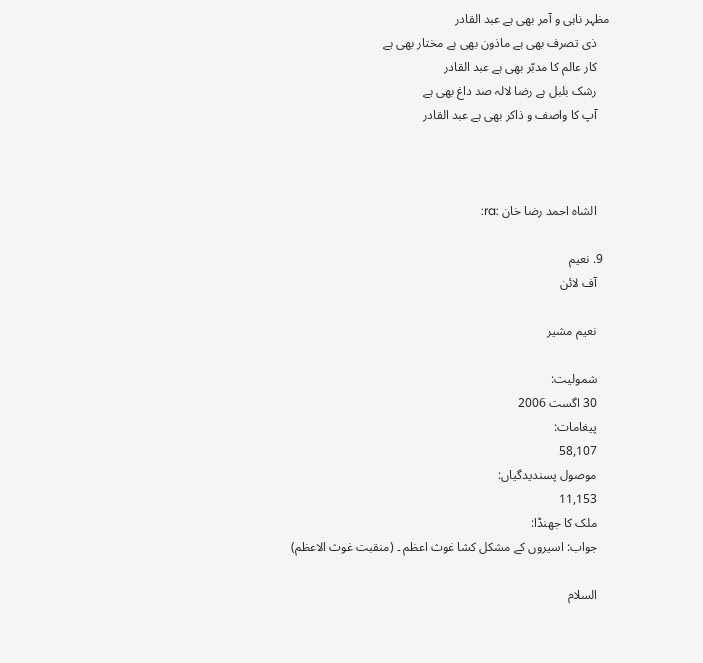مظہر ناہی و آمر بھی ہے عبد القادر
    ذی تصرف بھی ہے ماذون بھی ہے مختار بھی ہے
    کار عالم کا مدبّر بھی ہے عبد القادر
    رشک بلبل ہے رضا لالہ صد داغ بھی ہے
    آپ کا واصف و ذاکر بھی ہے عبد القادر



    الشاہ احمد رضا خان :ra:

  9. نعیم
    آف لائن

    نعیم مشیر

    شمولیت:
    30 اگست 2006
    پیغامات:
    58,107
    موصول پسندیدگیاں:
    11,153
    ملک کا جھنڈا:
    جواب: اسیروں کے مشکل کشا غوث اعظم ۔ (منقبت غوث الاعظم)

    السلام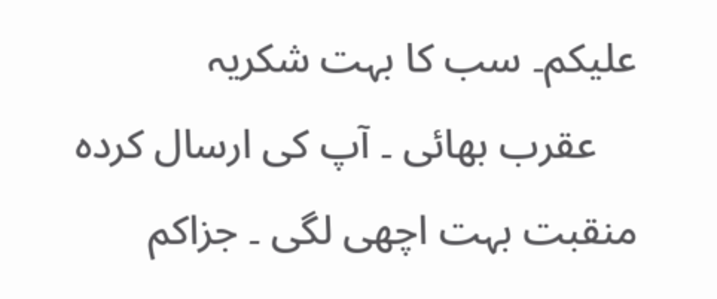علیکم۔ سب کا بہت شکریہ
    عقرب بھائی ۔ آپ کی ارسال کردہ منقبت بہت اچھی لگی ۔ جزاکم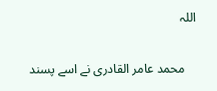اللہ

    محمد عامر القادری نے اسے پسند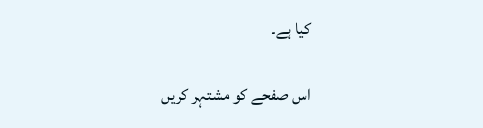کیا ہے۔

اس صفحے کو مشتہر کریں